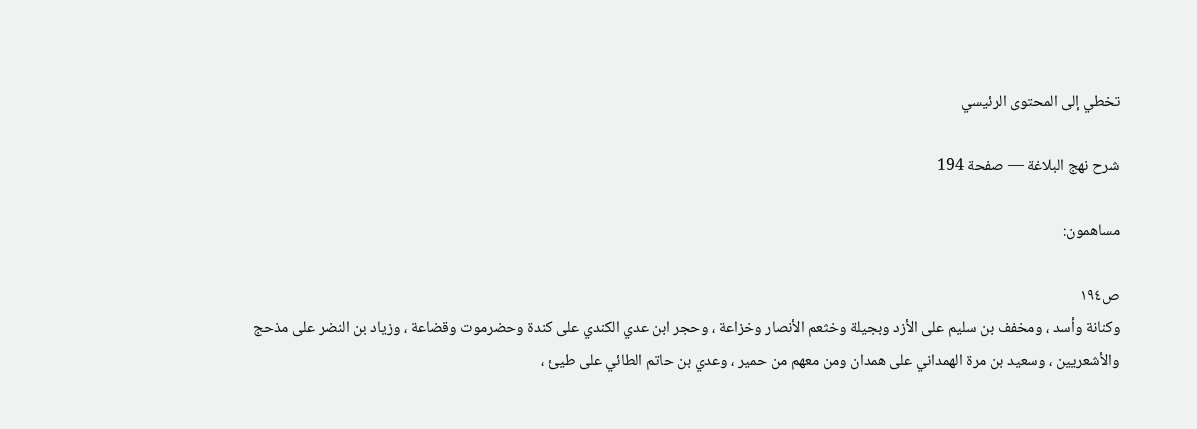تخطي إلى المحتوى الرئيسي

شرح نهج البلاغة — صفحة 194

مساهمون:

ص١٩٤
وكنانة وأسد ، ومخفف بن سليم على الأزد وبجيلة وخثعم الأنصار وخزاعة ، وحجر ابن عدي الكندي على كندة وحضرموت وقضاعة ، وزياد بن النضر على مذحج والأشعريين ، وسعيد بن مرة الهمداني على همدان ومن معهم من حمير ، وعدي بن حاتم الطائي على طيئ ،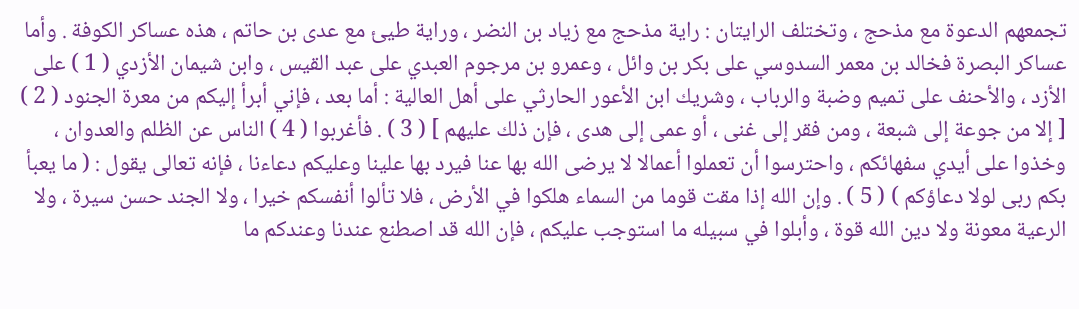تجمعهم الدعوة مع مذحج ، وتختلف الرايتان : راية مذحج مع زياد بن النضر ، وراية طيئ مع عدى بن حاتم ، هذه عساكر الكوفة . وأما عساكر البصرة فخالد بن معمر السدوسي على بكر بن وائل ، وعمرو بن مرجوم العبدي على عبد القيس ، وابن شيمان الأزدي ( 1 ) على الأزد ، والأحنف على تميم وضبة والرباب ، وشريك ابن الأعور الحارثي على أهل العالية : أما بعد ، فإني أبرأ إليكم من معرة الجنود ( 2 ) [ إلا من جوعة إلى شبعة ، ومن فقر إلى غنى ، أو عمى إلى هدى ، فإن ذلك عليهم ] ( 3 ) . فأغربوا ( 4 ) الناس عن الظلم والعدوان ، وخذوا على أيدي سفهائكم ، واحترسوا أن تعملوا أعمالا لا يرضى الله بها عنا فيرد بها علينا وعليكم دعاءنا ، فإنه تعالى يقول : ( ما يعبأ بكم ربى لولا دعاؤكم ) ( 5 ) . وإن الله إذا مقت قوما من السماء هلكوا في الأرض ، فلا تألوا أنفسكم خيرا ، ولا الجند حسن سيرة ، ولا الرعية معونة ولا دين الله قوة ، وأبلوا في سبيله ما استوجب عليكم ، فإن الله قد اصطنع عندنا وعندكم ما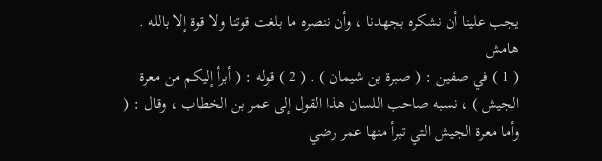يجب علينا أن نشكره بجهدنا ، وأن ننصره ما بلغت قوتنا ولا قوة إلا بالله .
هامش
( 1 ) في صفين : ( صبرة بن شيمان ) . ( 2 ) قوله : ( أبرأ إليكم من معرة الجيش ) ، نسبه صاحب اللسان هذا القول إلى عمر بن الخطاب ، وقال : ( وأما معرة الجيش التي تبرأ منها عمر رضي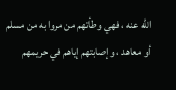الله عنه ، فهي وطأتهم من مروا به من مسلم أو معاهد ، وإصابتهم إياهم في حريمهم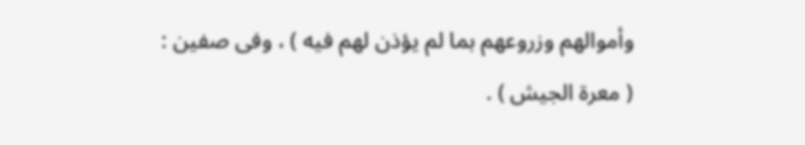وأموالهم وزروعهم بما لم يؤذن لهم فيه ) ، وفى صفين : ( معرة الجيش ) .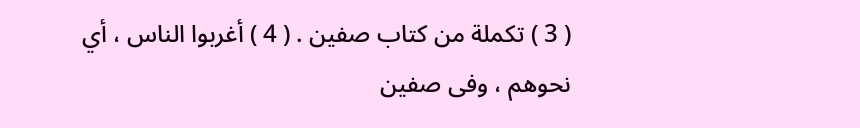( 3 ) تكملة من كتاب صفين . ( 4 ) أغربوا الناس ، أي نحوهم ، وفى صفين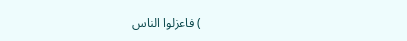) فاعزلوا الناس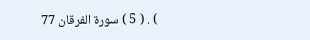) . ( 5 ) سورة الفرقان 77